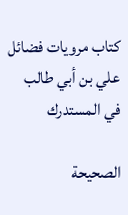كتاب مرويات فضائل علي بن أبي طالب في المستدرك

الصحيحة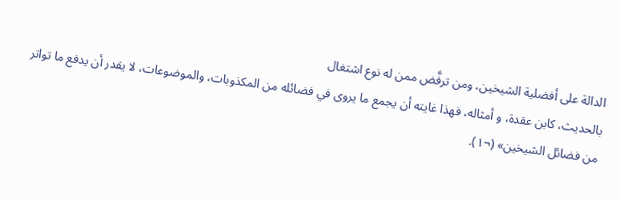الدالة على أفضلية الشيخين، ومن ترفَّض ممن له نوع اشتغال
بالحديث، كابن عقدة، و أمثاله، فهذا غايته أن يجمع ما يروى في فضائله من المكذوبات، والموضوعات، لا يقدر أن يدفع ما تواتر من فضائل الشيخين» (¬١).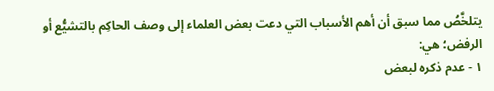يتلخَّصُ مما سبق أن أهم الأسباب التي دعت بعض العلماء إلى وصف الحاكِم بالتشيُّع أو الرفض؛ هي:
١ - عدم ذكره لبعض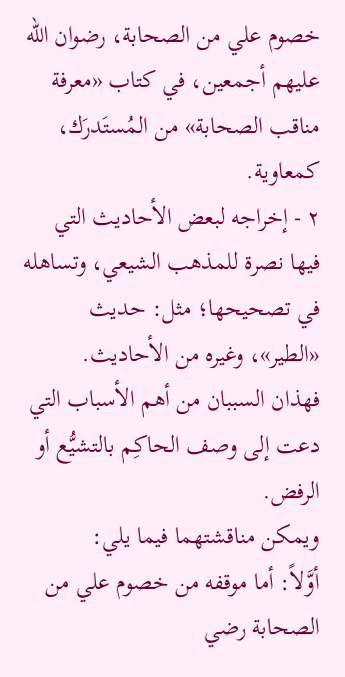خصوم علي من الصحابة، رضوان الله عليهم أجمعين، في كتاب «معرفة مناقب الصحابة» من المُستَدرَك، كمعاوية.
٢ - إخراجه لبعض الأحاديث التي فيها نصرة للمذهب الشيعي، وتساهله في تصحيحها؛ مثل: حديث «الطير»، وغيره من الأحاديث.
فهذان السببان من أهم الأسباب التي دعت إلى وصف الحاكِم بالتشيُّع أو الرفض.
ويمكن مناقشتهما فيما يلي:
أوَّلاً: أما موقفه من خصوم علي من الصحابة رضي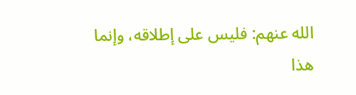الله عنهم: فليس على إطلاقه، وإنما هذا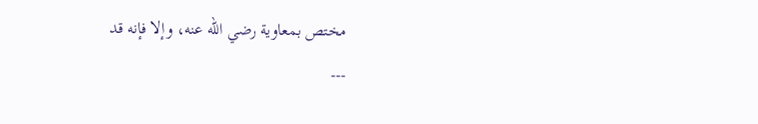مختص بمعاوية رضي الله عنه، وإلا فإنه قد
---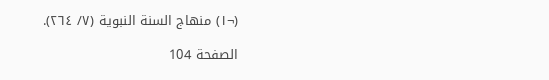(¬١) منهاج السنة النبوية (٧/ ٢٦٤).

الصفحة 104